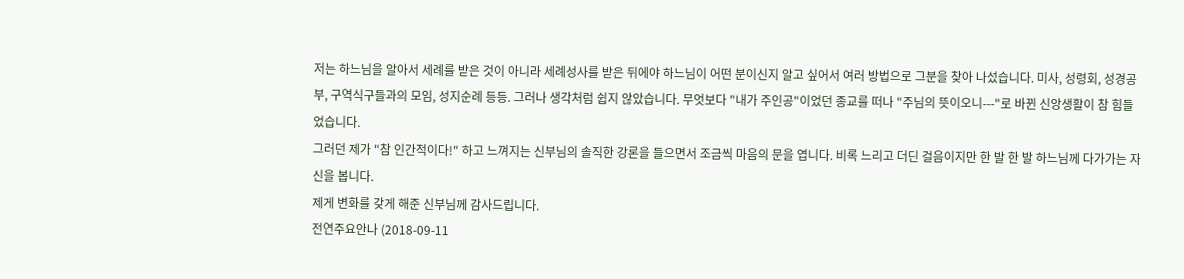저는 하느님을 알아서 세례를 받은 것이 아니라 세례성사를 받은 뒤에야 하느님이 어떤 분이신지 알고 싶어서 여러 방법으로 그분을 찾아 나섰습니다. 미사, 성령회, 성경공부, 구역식구들과의 모임, 성지순례 등등. 그러나 생각처럼 쉽지 않았습니다. 무엇보다 "내가 주인공"이었던 종교를 떠나 "주님의 뜻이오니---"로 바뀐 신앙생활이 참 힘들었습니다.
그러던 제가 "참 인간적이다!" 하고 느껴지는 신부님의 솔직한 강론을 들으면서 조금씩 마음의 문을 엽니다. 비록 느리고 더딘 걸음이지만 한 발 한 발 하느님께 다가가는 자신을 봅니다.
제게 변화를 갖게 해준 신부님께 감사드립니다.
전연주요안나 (2018-09-11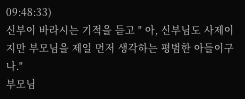09:48:33)
신부이 바라시는 기적을 듣고 " 아, 신부님도 사제이지만 부모님을 제일 먼저 생각하는 평범한 아들이구나."
부모님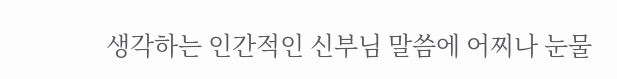생각하는 인간적인 신부님 말씀에 어찌나 눈물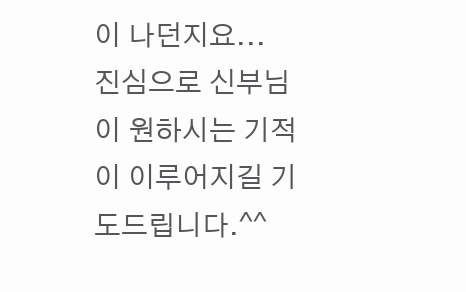이 나던지요...
진심으로 신부님이 원하시는 기적이 이루어지길 기도드립니다.^^